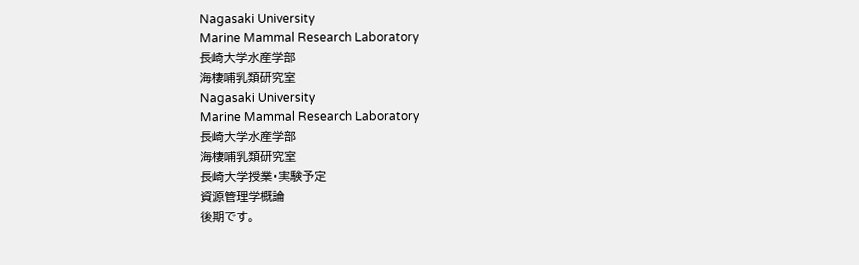Nagasaki University
Marine Mammal Research Laboratory
長崎大学水産学部
海棲哺乳類研究室
Nagasaki University
Marine Mammal Research Laboratory
長崎大学水産学部
海棲哺乳類研究室
長崎大学授業・実験予定
資源管理学概論
後期です。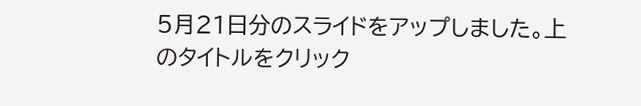5月21日分のスライドをアップしました。上のタイトルをクリック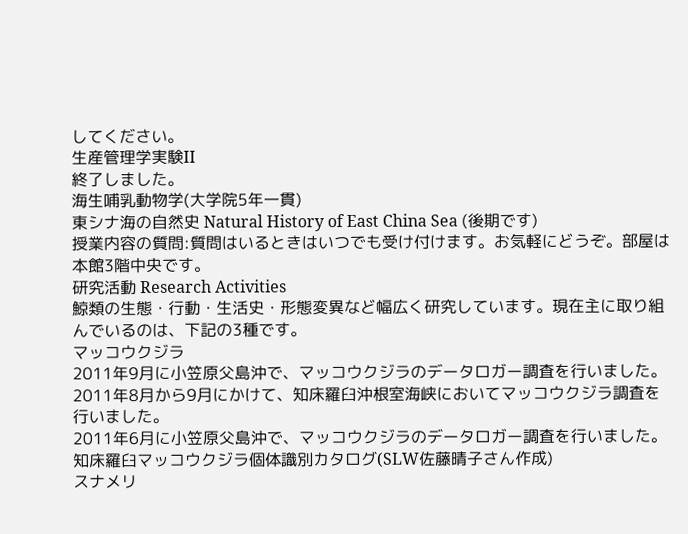してください。
生産管理学実験II
終了しました。
海生哺乳動物学(大学院5年一貫)
東シナ海の自然史 Natural History of East China Sea (後期です)
授業内容の質問:質問はいるときはいつでも受け付けます。お気軽にどうぞ。部屋は本館3階中央です。
研究活動 Research Activities
鯨類の生態・行動・生活史・形態変異など幅広く研究しています。現在主に取り組んでいるのは、下記の3種です。
マッコウクジラ
2011年9月に小笠原父島沖で、マッコウクジラのデータロガー調査を行いました。
2011年8月から9月にかけて、知床羅臼沖根室海峡においてマッコウクジラ調査を行いました。
2011年6月に小笠原父島沖で、マッコウクジラのデータロガー調査を行いました。
知床羅臼マッコウクジラ個体識別カタログ(SLW佐藤晴子さん作成)
スナメリ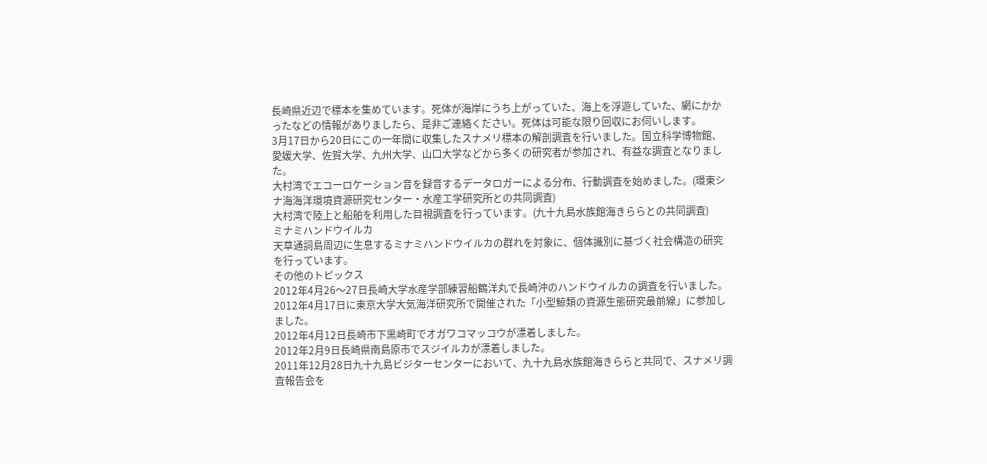長崎県近辺で標本を集めています。死体が海岸にうち上がっていた、海上を浮遊していた、網にかかったなどの情報がありましたら、是非ご連絡ください。死体は可能な限り回収にお伺いします。
3月17日から20日にこの一年間に収集したスナメリ標本の解剖調査を行いました。国立科学博物館、愛媛大学、佐賀大学、九州大学、山口大学などから多くの研究者が参加され、有益な調査となりました。
大村湾でエコーロケーション音を録音するデータロガーによる分布、行動調査を始めました。(環東シナ海海洋環境資源研究センター・水産工学研究所との共同調査)
大村湾で陸上と船舶を利用した目視調査を行っています。(九十九島水族館海きららとの共同調査)
ミナミハンドウイルカ
天草通詞島周辺に生息するミナミハンドウイルカの群れを対象に、個体識別に基づく社会構造の研究を行っています。
その他のトピックス
2012年4月26〜27日長崎大学水産学部練習船鶴洋丸で長崎沖のハンドウイルカの調査を行いました。
2012年4月17日に東京大学大気海洋研究所で開催された「小型鯨類の資源生態研究最前線」に参加しました。
2012年4月12日長崎市下黒崎町でオガワコマッコウが漂着しました。
2012年2月9日長崎県南島原市でスジイルカが漂着しました。
2011年12月28日九十九島ビジターセンターにおいて、九十九島水族館海きららと共同で、スナメリ調査報告会を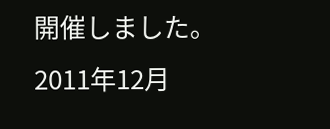開催しました。
2011年12月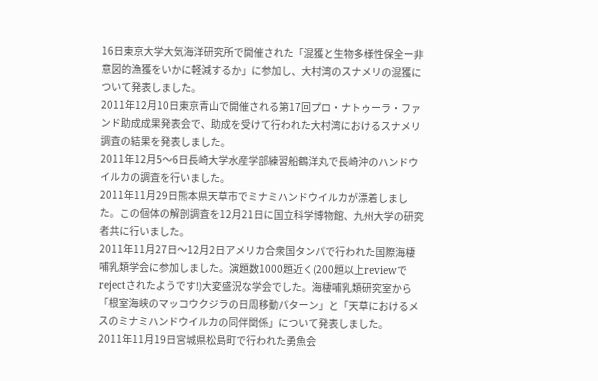16日東京大学大気海洋研究所で開催された「混獲と生物多様性保全ー非意図的漁獲をいかに軽減するか」に参加し、大村湾のスナメリの混獲について発表しました。
2011年12月10日東京青山で開催される第17回プロ・ナトゥーラ・ファンド助成成果発表会で、助成を受けて行われた大村湾におけるスナメリ調査の結果を発表しました。
2011年12月5〜6日長崎大学水産学部練習船鶴洋丸で長崎沖のハンドウイルカの調査を行いました。
2011年11月29日熊本県天草市でミナミハンドウイルカが漂着しました。この個体の解剖調査を12月21日に国立科学博物館、九州大学の研究者共に行いました。
2011年11月27日〜12月2日アメリカ合衆国タンパで行われた国際海棲哺乳類学会に参加しました。演題数1000題近く(200題以上reviewでrejectされたようです!)大変盛況な学会でした。海棲哺乳類研究室から「根室海峡のマッコウクジラの日周移動パターン」と「天草におけるメスのミナミハンドウイルカの同伴関係」について発表しました。
2011年11月19日宮城県松島町で行われた勇魚会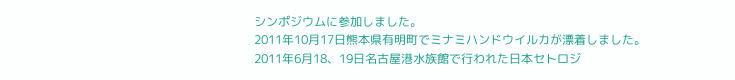シンポジウムに参加しました。
2011年10月17日熊本県有明町でミナミハンドウイルカが漂着しました。
2011年6月18、19日名古屋港水族館で行われた日本セトロジ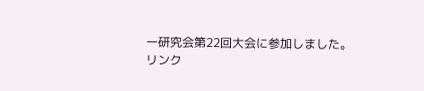ー研究会第22回大会に参加しました。
リンク